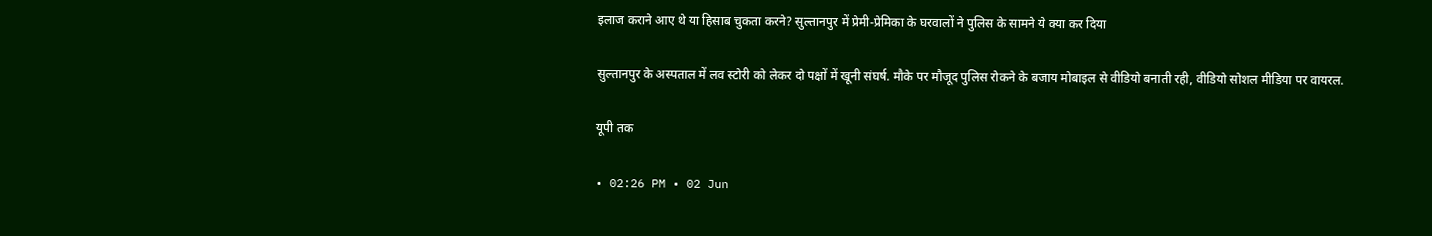इलाज कराने आए थे या हिसाब चुकता करने? सुल्तानपुर में प्रेमी-प्रेमिका के घरवालों ने पुलिस के सामने ये क्या कर दिया

सुल्तानपुर के अस्पताल में लव स्टोरी को लेकर दो पक्षों में खूनी संघर्ष. मौके पर मौजूद पुलिस रोकने के बजाय मोबाइल से वीडियो बनाती रही, वीडियो सोशल मीडिया पर वायरल.

यूपी तक

• 02:26 PM • 02 Jun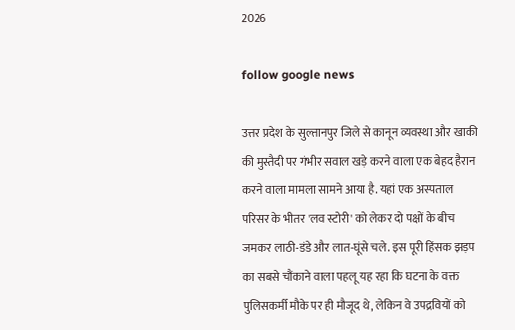2026

follow google news

उत्तर प्रदेश के सुल्तानपुर जिले से कानून व्यवस्था और खाकी की मुस्तैदी पर गंभीर सवाल खड़े करने वाला एक बेहद हैरान करने वाला मामला सामने आया है. यहां एक अस्पताल परिसर के भीतर 'लव स्टोरी' को लेकर दो पक्षों के बीच जमकर लाठी-डंडे और लात-घूंसे चले. इस पूरी हिंसक झड़प का सबसे चौंकाने वाला पहलू यह रहा कि घटना के वक्त पुलिसकर्मी मौके पर ही मौजूद थे, लेकिन वे उपद्रवियों को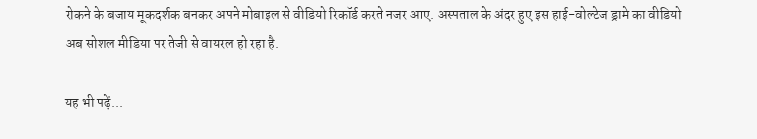रोकने के बजाय मूकदर्शक बनकर अपने मोबाइल से वीडियो रिकॉर्ड करते नजर आए. अस्पताल के अंदर हुए इस हाई-वोल्टेज ड्रामे का वीडियो अब सोशल मीडिया पर तेजी से वायरल हो रहा है.

यह भी पढ़ें...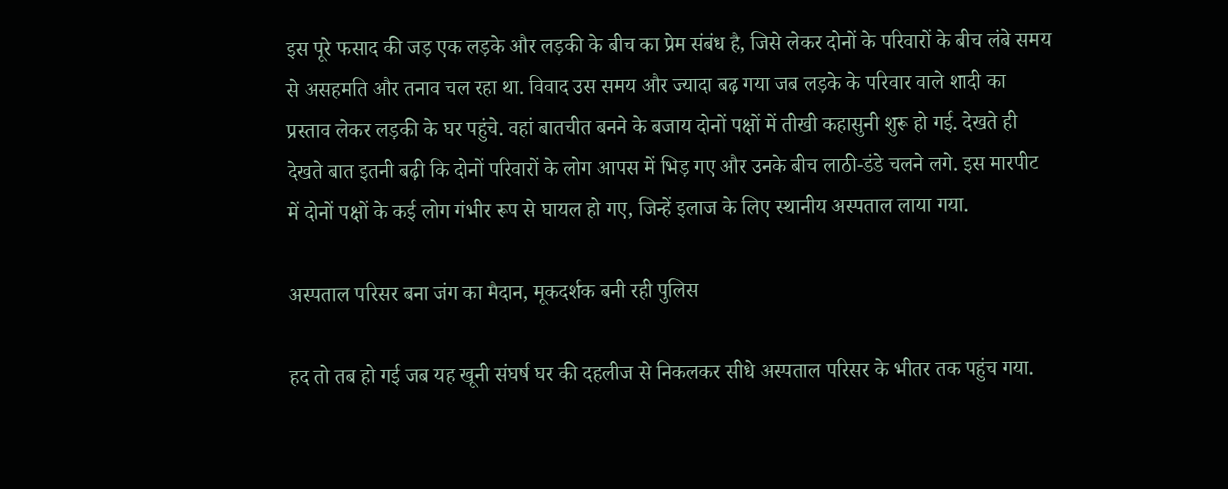इस पूरे फसाद की जड़ एक लड़के और लड़की के बीच का प्रेम संबंध है, जिसे लेकर दोनों के परिवारों के बीच लंबे समय से असहमति और तनाव चल रहा था. विवाद उस समय और ज्यादा बढ़ गया जब लड़के के परिवार वाले शादी का प्रस्ताव लेकर लड़की के घर पहुंचे. वहां बातचीत बनने के बजाय दोनों पक्षों में तीखी कहासुनी शुरू हो गई. देखते ही देखते बात इतनी बढ़ी कि दोनों परिवारों के लोग आपस में भिड़ गए और उनके बीच लाठी-डंडे चलने लगे. इस मारपीट में दोनों पक्षों के कई लोग गंभीर रूप से घायल हो गए, जिन्हें इलाज के लिए स्थानीय अस्पताल लाया गया.

अस्पताल परिसर बना जंग का मैदान, मूकदर्शक बनी रही पुलिस

हद तो तब हो गई जब यह खूनी संघर्ष घर की दहलीज से निकलकर सीधे अस्पताल परिसर के भीतर तक पहुंच गया.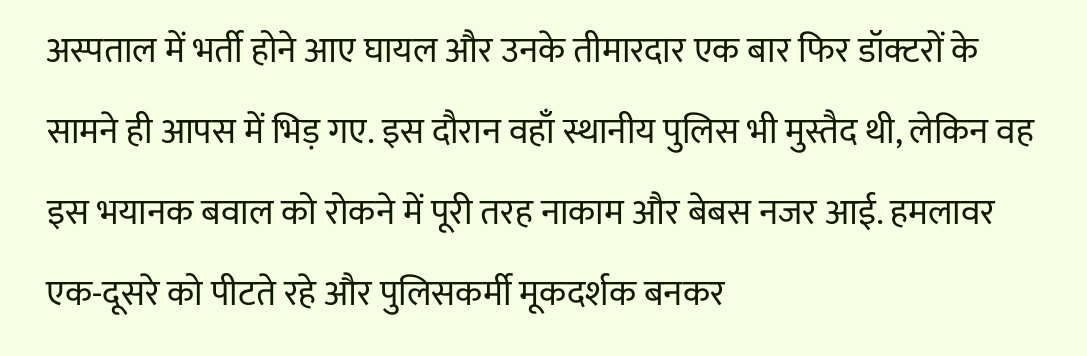अस्पताल में भर्ती होने आए घायल और उनके तीमारदार एक बार फिर डॉक्टरों के सामने ही आपस में भिड़ गए. इस दौरान वहाँ स्थानीय पुलिस भी मुस्तैद थी, लेकिन वह इस भयानक बवाल को रोकने में पूरी तरह नाकाम और बेबस नजर आई. हमलावर एक-दूसरे को पीटते रहे और पुलिसकर्मी मूकदर्शक बनकर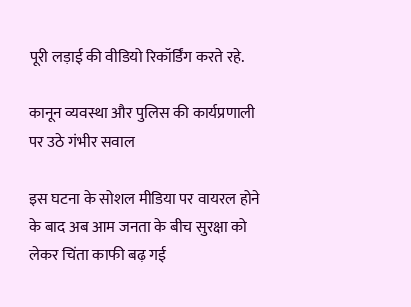पूरी लड़ाई की वीडियो रिकॉर्डिंग करते रहे.

कानून व्यवस्था और पुलिस की कार्यप्रणाली पर उठे गंभीर सवाल

इस घटना के सोशल मीडिया पर वायरल होने के बाद अब आम जनता के बीच सुरक्षा को लेकर चिंता काफी बढ़ गई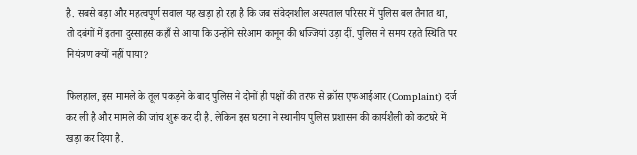है. सबसे बड़ा और महत्वपूर्ण सवाल यह खड़ा हो रहा है कि जब संवेदनशील अस्पताल परिसर में पुलिस बल तैनात था, तो दबंगों में इतना दुस्साहस कहाँ से आया कि उन्होंने सरेआम कानून की धज्जियां उड़ा दीं. पुलिस ने समय रहते स्थिति पर नियंत्रण क्यों नहीं पाया?

फिलहाल, इस मामले के तूल पकड़ने के बाद पुलिस ने दोनों ही पक्षों की तरफ से क्रॉस एफआईआर (Complaint) दर्ज कर ली है और मामले की जांच शुरू कर दी है. लेकिन इस घटना ने स्थानीय पुलिस प्रशासन की कार्यशैली को कटघरे में खड़ा कर दिया है.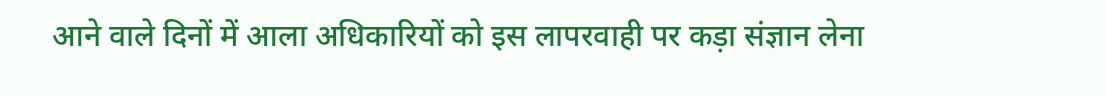आने वाले दिनों में आला अधिकारियों को इस लापरवाही पर कड़ा संज्ञान लेना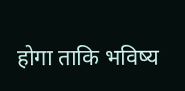होगा ताकि भविष्य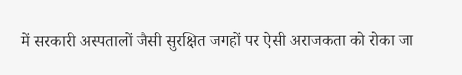में सरकारी अस्पतालों जैसी सुरक्षित जगहों पर ऐसी अराजकता को रोका जा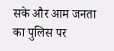सके और आम जनता का पुलिस पर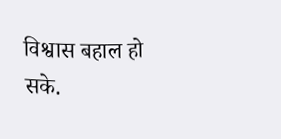विश्वास बहाल हो सके.